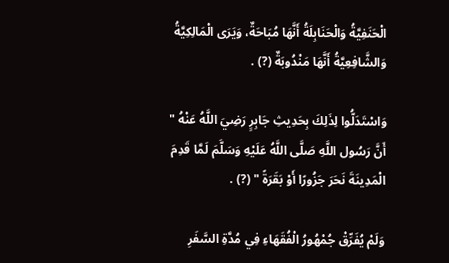الْحَنَفِيَّةُ وَالْحَنَابِلَةُ أَنَّهَا مُبَاحَةٌ، وَيَرَى الْمَالِكِيَّةُ وَالشَّافِعِيَّةُ أَنَّهَا مَنْدُوبَةٌ (?) .

وَاسْتَدَلُّوا لِذَلِكَ بِحَدِيثِ جَابِرٍ رَضِيَ اللَّهُ عَنْهُ " أَنَّ رَسُول اللَّهِ صَلَّى اللَّهُ عَلَيْهِ وَسَلَّمَ لَمَّا قَدِمَ الْمَدِينَةَ نَحَرَ جَزُورًا أَوْ بَقَرَةً " (?) .

وَلَمْ يُفَرِّقْ جُمْهُورُ الْفُقَهَاءِ فِي مُدَّةِ السَّفَرِ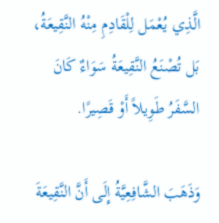الَّذِي يُعْمَل لِلْقَادِمِ مِنْهُ النَّقِيعَةُ، بَل تُصْنَعُ النَّقِيعَةُ سَوَاءٌ كَانَ السَّفَرُ طَوِيلاً أَوْ قَصِيرًا.

وَذَهَبَ الشَّافِعِيَّةُ إِلَى أَنَّ النَّقِيعَةَ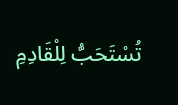تُسْتَحَبُّ لِلْقَادِمِ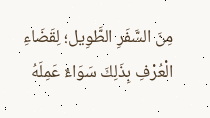مِنَ السَّفَرِ الطَّوِيل؛ لِقَضَاءِ الْعُرْفِ بِذَلِكَ سَوَاءٌ عَمِلَهُ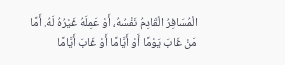الْمُسَافِرُ الْقَادِمُ نَفْسُهُ، أَوْ عَمِلَهُ غَيْرُهُ لَهُ. أَمَّا مَنْ غَابَ يَوْمًا أَوْ أَيَّامًا أَوْ غَابَ أَيَّامًا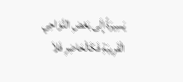يَسِيرَةً إِلَى بَعْضِ النَّوَاحِي الْقَرِيبَةِ فَكَالْحَاضِرِ فَلاَ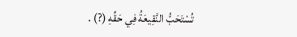تُسْتَحَبُّ النَّقِيعَةُ فِي حَقِّهِ (?) .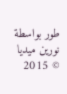طور بواسطة نورين ميديا © 2015